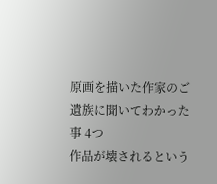原画を描いた作家のご遺族に聞いてわかった事 4つ
作品が壊されるという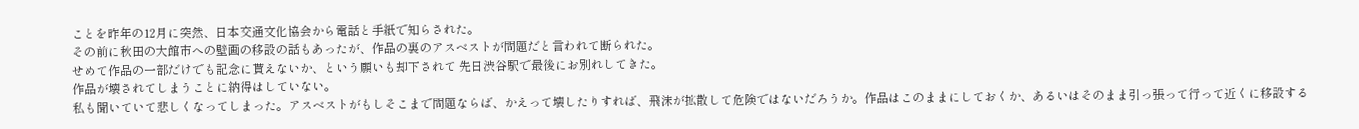ことを昨年の12月に突然、日本交通文化協会から電話と手紙で知らされた。
その前に秋田の大館市への壁画の移設の話もあったが、作品の裏のアスベストが問題だと言われて断られた。
せめて作品の一部だけでも記念に貰えないか、という願いも却下されて 先日渋谷駅で最後にお別れしてきた。
作品が壊されてしまうことに納得はしていない。
私も聞いていて悲しくなってしまった。アスベストがもしそこまで問題ならば、かえって壊したりすれば、飛沫が拡散して危険ではないだろうか。作品はこのままにしておくか、あるいはそのまま引っ張って行って近くに移設する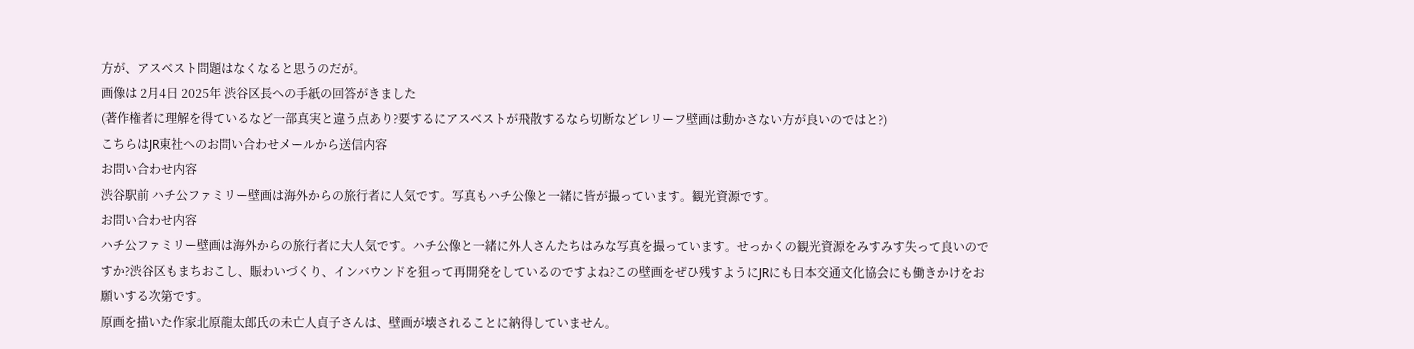方が、アスベスト問題はなくなると思うのだが。
画像は 2月4日 2025年 渋谷区長への手紙の回答がきました
(著作権者に理解を得ているなど一部真実と違う点あり?要するにアスベストが飛散するなら切断などレリーフ壁画は動かさない方が良いのではと?)
こちらはJR東社へのお問い合わせメールから送信内容
お問い合わせ内容
渋谷駅前 ハチ公ファミリー壁画は海外からの旅行者に人気です。写真もハチ公像と一緒に皆が撮っています。観光資源です。
お問い合わせ内容
ハチ公ファミリー壁画は海外からの旅行者に大人気です。ハチ公像と一緒に外人さんたちはみな写真を撮っています。せっかくの観光資源をみすみす失って良いのですか?渋谷区もまちおこし、賑わいづくり、インバウンドを狙って再開発をしているのですよね?この壁画をぜひ残すようにJRにも日本交通文化協会にも働きかけをお願いする次第です。
原画を描いた作家北原龍太郎氏の未亡人貞子さんは、壁画が壊されることに納得していません。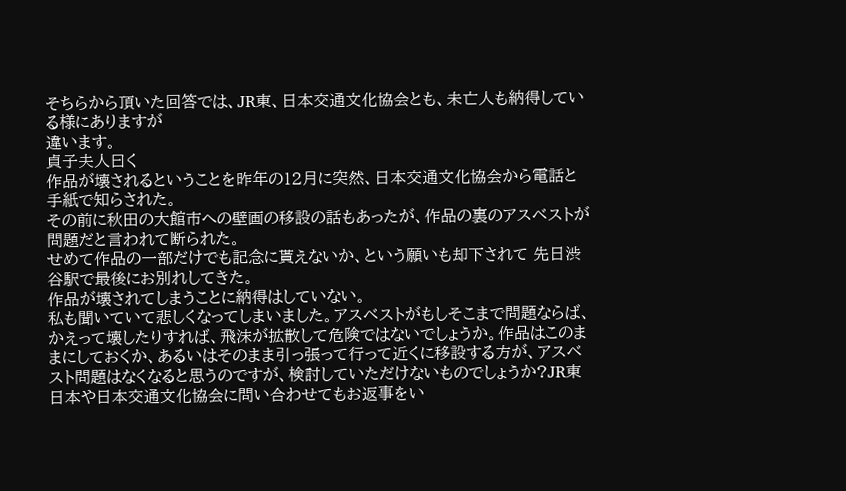そちらから頂いた回答では、JR東、日本交通文化協会とも、未亡人も納得している様にありますが
違います。
貞子夫人曰く
作品が壊されるということを昨年の12月に突然、日本交通文化協会から電話と手紙で知らされた。
その前に秋田の大館市への壁画の移設の話もあったが、作品の裏のアスベストが問題だと言われて断られた。
せめて作品の一部だけでも記念に貰えないか、という願いも却下されて 先日渋谷駅で最後にお別れしてきた。
作品が壊されてしまうことに納得はしていない。
私も聞いていて悲しくなってしまいました。アスベストがもしそこまで問題ならば、かえって壊したりすれば、飛沫が拡散して危険ではないでしょうか。作品はこのままにしておくか、あるいはそのまま引っ張って行って近くに移設する方が、アスベスト問題はなくなると思うのですが、検討していただけないものでしょうか?JR東日本や日本交通文化協会に問い合わせてもお返事をい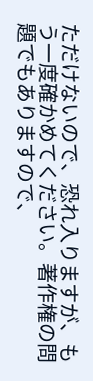ただけないので、恐れ入りますが、もう一度確かめてください。著作権の問題でもありますので、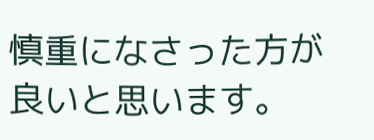慎重になさった方が良いと思います。